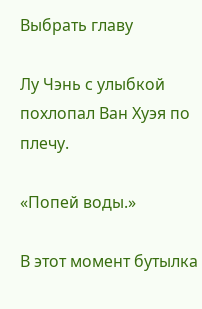Выбрать главу

Лу Чэнь с улыбкой похлопал Ван Хуэя по плечу.

«Попей воды.»

В этот момент бутылка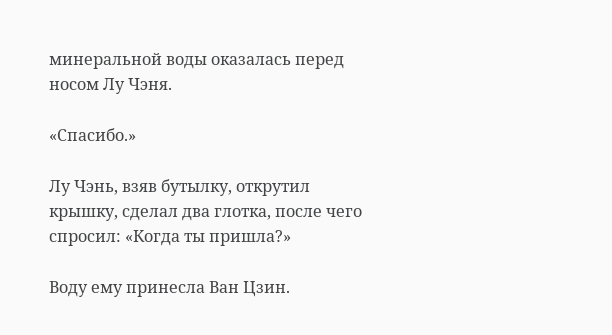минеральной воды оказалась перед носом Лу Чэня.

«Спасибо.»

Лу Чэнь, взяв бутылку, открутил крышку, сделал два глотка, после чего спросил: «Когда ты пришла?»

Воду ему принесла Ван Цзин.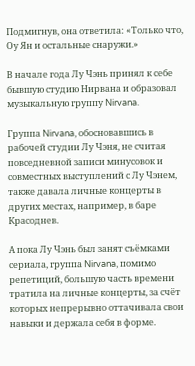Подмигнув, она ответила: «Только что, Оу Ян и остальные снаружи.»

В начале года Лу Чэнь принял к себе бывшую студию Нирвана и образовал музыкальную группу Nirvana.

Группа Nirvana, обосновавшись в рабочей студии Лу Чэня, не считая повседневной записи минусовок и совместных выступлений с Лу Чэнем, также давала личные концерты в других местах, например, в баре Красоднев.

А пока Лу Чэнь был занят съёмками сериала, группа Nirvana, помимо репетиций, большую часть времени тратила на личные концерты, за счёт которых непрерывно оттачивала свои навыки и держала себя в форме.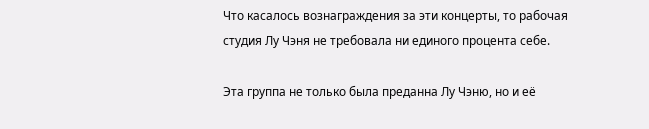Что касалось вознаграждения за эти концерты, то рабочая студия Лу Чэня не требовала ни единого процента себе.

Эта группа не только была преданна Лу Чэню, но и её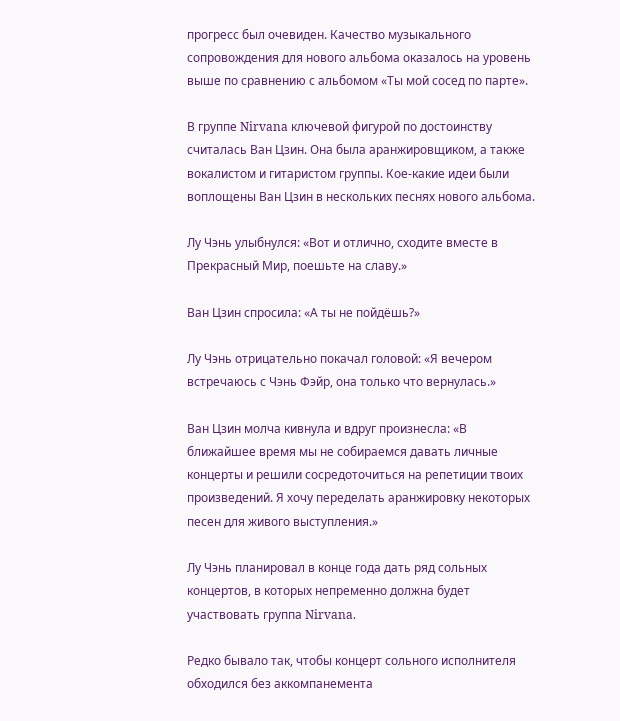прогресс был очевиден. Качество музыкального сопровождения для нового альбома оказалось на уровень выше по сравнению с альбомом «Ты мой сосед по парте».

В группе Nirvana ключевой фигурой по достоинству считалась Ван Цзин. Она была аранжировщиком, а также вокалистом и гитаристом группы. Кое-какие идеи были воплощены Ван Цзин в нескольких песнях нового альбома.

Лу Чэнь улыбнулся: «Вот и отлично, сходите вместе в Прекрасный Мир, поешьте на славу.»

Ван Цзин спросила: «А ты не пойдёшь?»

Лу Чэнь отрицательно покачал головой: «Я вечером встречаюсь с Чэнь Фэйр, она только что вернулась.»

Ван Цзин молча кивнула и вдруг произнесла: «В ближайшее время мы не собираемся давать личные концерты и решили сосредоточиться на репетиции твоих произведений. Я хочу переделать аранжировку некоторых песен для живого выступления.»

Лу Чэнь планировал в конце года дать ряд сольных концертов, в которых непременно должна будет участвовать группа Nirvana.

Редко бывало так, чтобы концерт сольного исполнителя обходился без аккомпанемента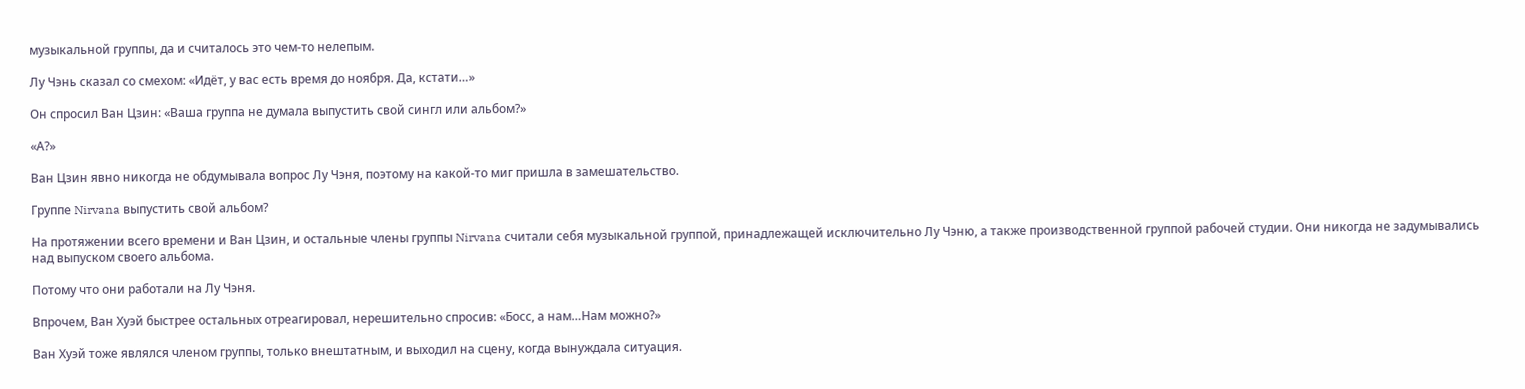музыкальной группы, да и считалось это чем-то нелепым.

Лу Чэнь сказал со смехом: «Идёт, у вас есть время до ноября. Да, кстати…»

Он спросил Ван Цзин: «Ваша группа не думала выпустить свой сингл или альбом?»

«А?»

Ван Цзин явно никогда не обдумывала вопрос Лу Чэня, поэтому на какой-то миг пришла в замешательство.

Группе Nirvana выпустить свой альбом?

На протяжении всего времени и Ван Цзин, и остальные члены группы Nirvana считали себя музыкальной группой, принадлежащей исключительно Лу Чэню, а также производственной группой рабочей студии. Они никогда не задумывались над выпуском своего альбома.

Потому что они работали на Лу Чэня.

Впрочем, Ван Хуэй быстрее остальных отреагировал, нерешительно спросив: «Босс, а нам…Нам можно?»

Ван Хуэй тоже являлся членом группы, только внештатным, и выходил на сцену, когда вынуждала ситуация.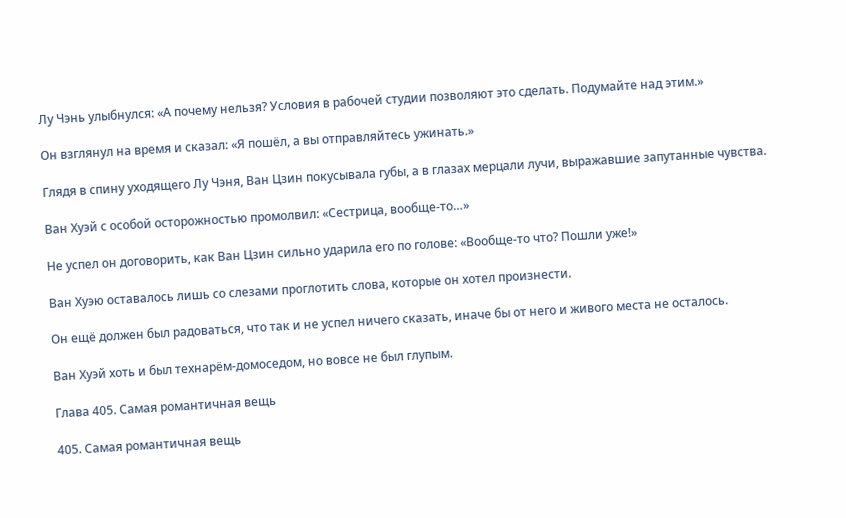Лу Чэнь улыбнулся: «А почему нельзя? Условия в рабочей студии позволяют это сделать. Подумайте над этим.»

Он взглянул на время и сказал: «Я пошёл, а вы отправляйтесь ужинать.»

Глядя в спину уходящего Лу Чэня, Ван Цзин покусывала губы, а в глазах мерцали лучи, выражавшие запутанные чувства.

Ван Хуэй с особой осторожностью промолвил: «Сестрица, вообще-то…»

Не успел он договорить, как Ван Цзин сильно ударила его по голове: «Вообще-то что? Пошли уже!»

Ван Хуэю оставалось лишь со слезами проглотить слова, которые он хотел произнести.

Он ещё должен был радоваться, что так и не успел ничего сказать, иначе бы от него и живого места не осталось.

Ван Хуэй хоть и был технарём-домоседом, но вовсе не был глупым.

Глава 405. Самая романтичная вещь

405. Самая романтичная вещь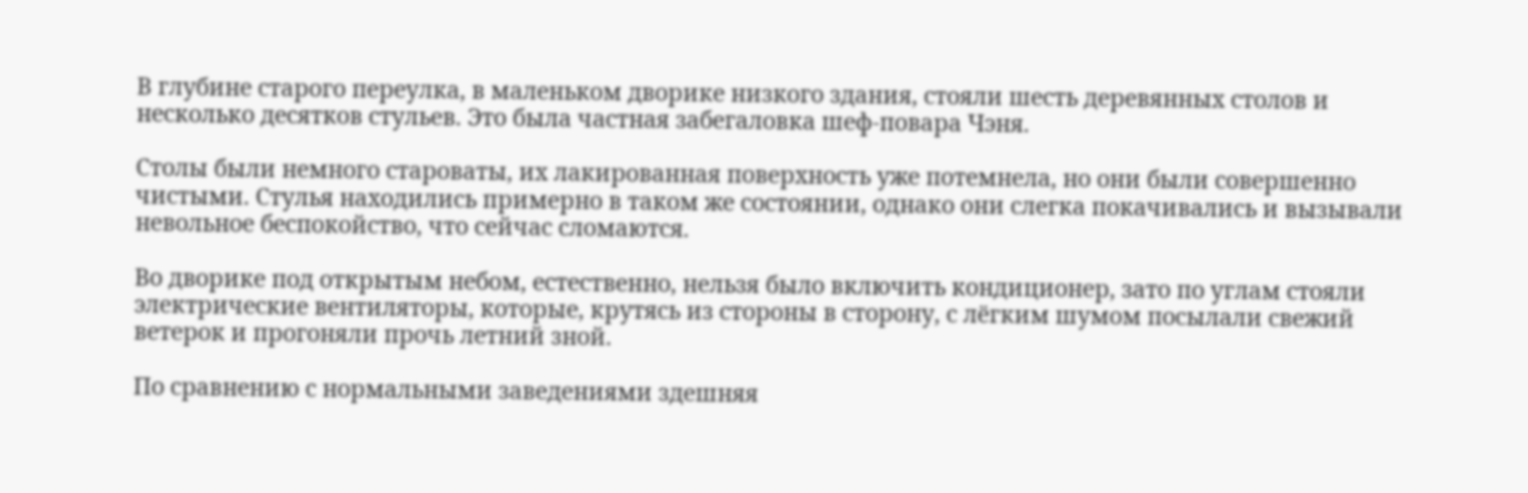В глубине старого переулка, в маленьком дворике низкого здания, стояли шесть деревянных столов и несколько десятков стульев. Это была частная забегаловка шеф-повара Чэня.

Столы были немного староваты, их лакированная поверхность уже потемнела, но они были совершенно чистыми. Стулья находились примерно в таком же состоянии, однако они слегка покачивались и вызывали невольное беспокойство, что сейчас сломаются.

Во дворике под открытым небом, естественно, нельзя было включить кондиционер, зато по углам стояли электрические вентиляторы, которые, крутясь из стороны в сторону, с лёгким шумом посылали свежий ветерок и прогоняли прочь летний зной.

По сравнению с нормальными заведениями здешняя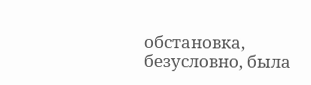обстановка, безусловно, была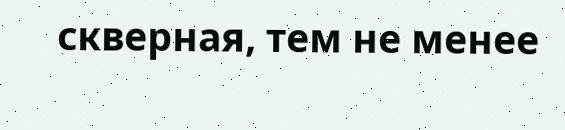скверная, тем не менее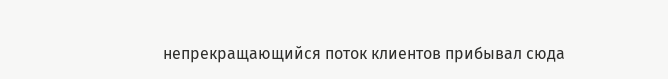непрекращающийся поток клиентов прибывал сюда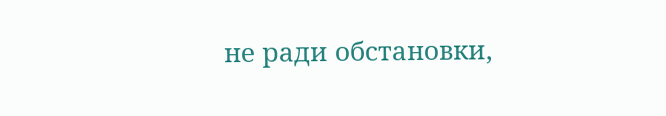не ради обстановки,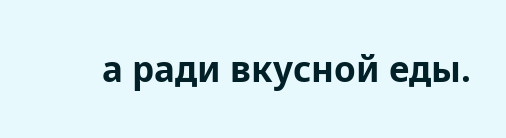а ради вкусной еды.